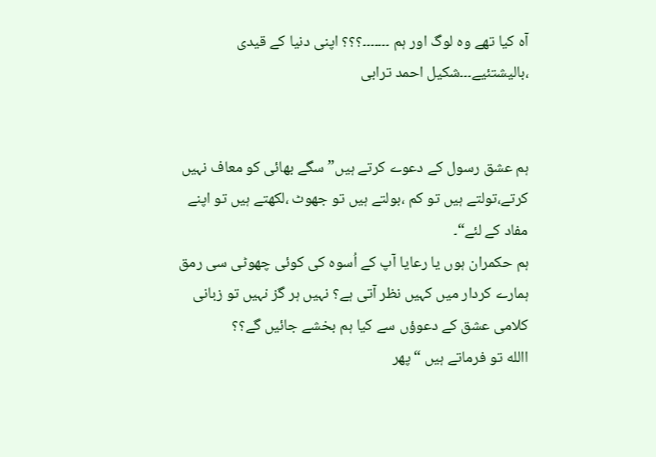آہ کیا تھے وہ لوگ اور ہم ۔۔۔۔۔۔۔؟؟؟ اپنی دنیا کے قیدی ،بالیشتئیے۔۔۔شکیل احمد ترابی


ہم عشق رسول کے دعوے کرتے ہیں”سگے بھائی کو معاف نہیں کرتے،تولتے ہیں تو کم ،بولتے ہیں تو جھوٹ ،لکھتے ہیں تو اپنے مفاد کے لئے“۔
ہم حکمران ہوں یا رعایا آپ کے اُسوہ کی کوئی چھوٹی سی رمق ہمارے کردار میں کہیں نظر آتی ہے؟ نہیں ہر گز نہیں تو زبانی کلامی عشق کے دعوؤں سے کیا ہم بخشے جائیں گے؟؟
االله تو فرماتے ہیں “پھر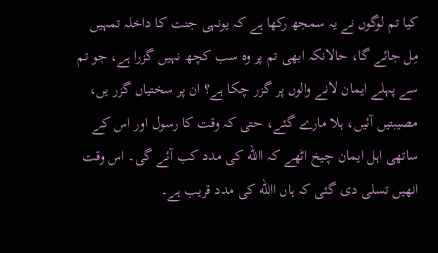کیا تم لوگوں نے یہ سمجھ رکھا ہے کہ یونہی جنت کا داخلہ تمہیں مِل جائے گا، حالانکہ ابھی تم پر وہ سب کچھ نہیں گزرا ہے، جو تم سے پہلے ایمان لانے والوں پر گزر چکا ہے؟ ان پر سختیاں گزر یں، مصیبتیں آئیں، ہلا مارے گئے، حتی کہ وقت کا رسول اور اس کے ساتھی اہل ایمان چیخ اٹھے کہ االله کی مدد کب آئے گی۔ اس وقت انھیں تسلی دی گئی کہ ہاں االله کی مدد قریب ہے۔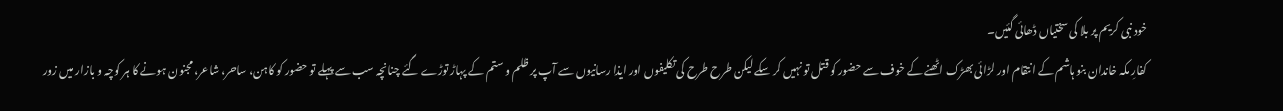خود نبی کریم پر بلا کی سختیاں ڈھائی گئیں۔
کفارِ مکہ خاندان بنو ہاشم کے انتقام اور لڑائی بھڑک اٹھنے کے خوف سے حضور کو قتل تو نہیں کر سکے لیکن طرح طرح کی تکلیفوں اور ایذا رسانیوں سے آپ پر ظلم و ستم کے پہاڑ توڑے گئے چنانچہ سب سے پہلے تو حضور کو کاہن، ساحر، شاعر، مجنون ہونے کا ہر کوچہ و بازار میں زور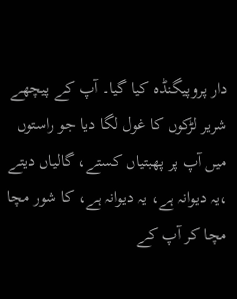دار پروپیگنڈہ کیا گیا۔ آپ کے پیچھے شریر لڑکوں کا غول لگا دیا جو راستوں میں آپ پر پھبتیاں کستے، گالیاں دیتے ،یہ دیوانہ ہے، یہ دیوانہ ہے، کا شور مچا مچا کر آپ کے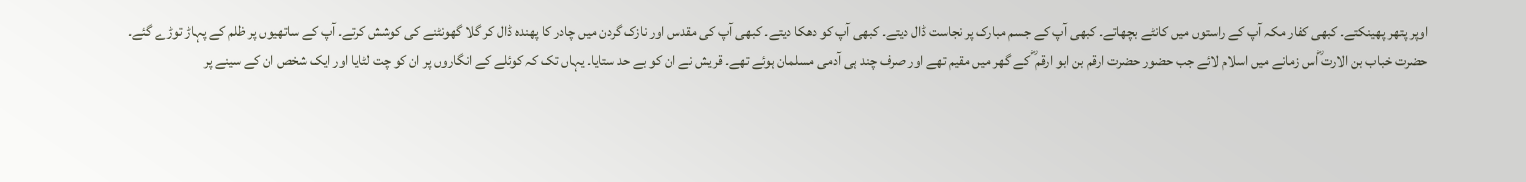اوپر پتھر پھینکتے۔ کبھی کفار مکہ آپ کے راستوں میں کانٹے بچھاتے۔ کبھی آپ کے جسم مبارک پر نجاست ڈال دیتے۔ کبھی آپ کو دھکا دیتے۔ کبھی آپ کی مقدس اور نازک گردن میں چادر کا پھندہ ڈال کر گلا گھونٹنے کی کوشش کرتے۔ آپ کے ساتھیوں پر ظلم کے پہاڑ توڑے گئے۔
حضرت خباب بن الارت ؓاس زمانے میں اسلام لائے جب حضور حضرت ارقم بن ابو ارقم ؓ کے گھر میں مقیم تھے اور صرف چند ہی آدمی مسلمان ہوئے تھے۔ قریش نے ان کو بے حد ستایا۔ یہاں تک کہ کوئلے کے انگاروں پر ان کو چت لٹایا اور ایک شخص ان کے سینے پر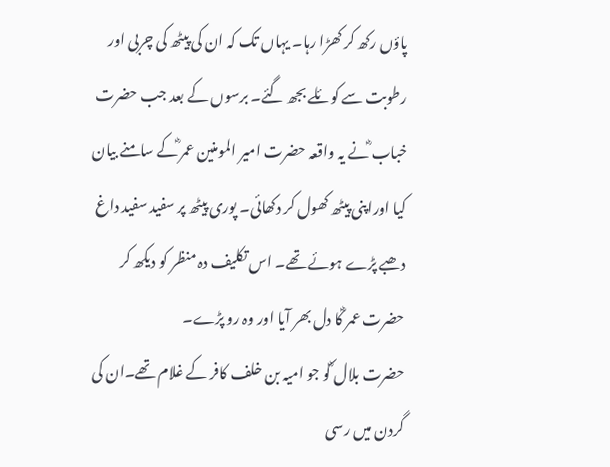پاؤں رکھ کر کھڑا رہا۔ یہاں تک کہ ان کی پیٹھ کی چربی اور رطوبت سے کوئلے بجھ گئے۔ برسوں کے بعد جب حضرت خباب ؓنے یہ واقعہ حضرت امیر المومنین عمر ؓکے سامنے بیان کیا اوراپنی پیٹھ کھول کر دکھائی۔ پوری پیٹھ پر سفید سفید داغ دھبے پڑے ہوئے تھے۔ اس تکلیف دہ منظر کو دیکھ کر حضرت عمر ؓکا دل بھر آیا اور وہ رو پڑے۔
حضرت بلال ؓکو جو امیہ بن خلف کافر کے غلام تھے۔ان کی گردن میں رسی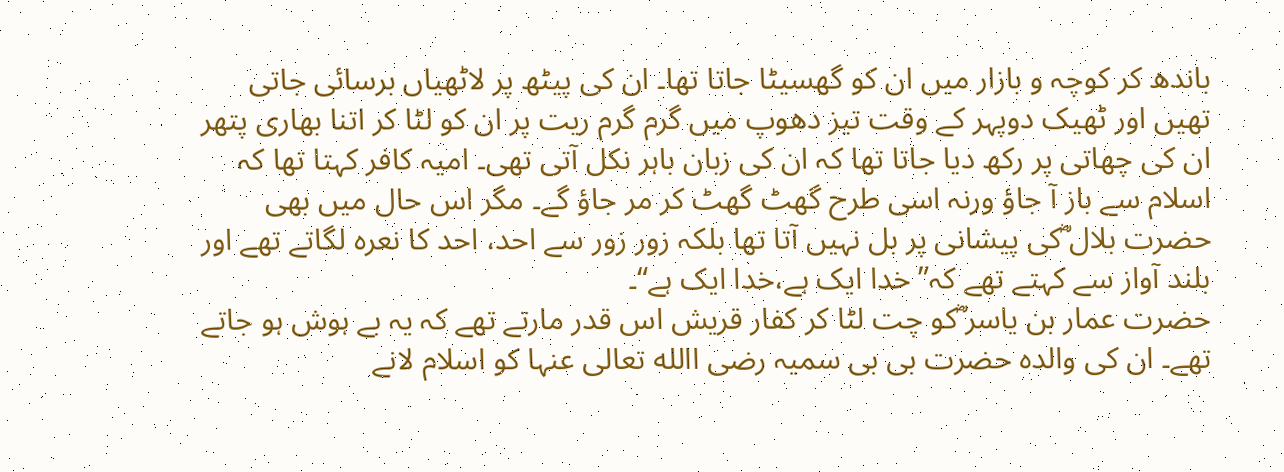باندھ کر کوچہ و بازار میں ان کو گھسیٹا جاتا تھا۔ ان کی پیٹھ پر لاٹھیاں برسائی جاتی تھیں اور ٹھیک دوپہر کے وقت تیز دھوپ میں گرم گرم ریت پر ان کو لٹا کر اتنا بھاری پتھر ان کی چھاتی پر رکھ دیا جاتا تھا کہ ان کی زبان باہر نکل آتی تھی۔ امیہ کافر کہتا تھا کہ اسلام سے باز آ جاؤ ورنہ اسی طرح گھٹ گھٹ کر مر جاؤ گے۔ مگر اس حال میں بھی حضرت بلال ؓکی پیشانی پر بل نہیں آتا تھا بلکہ زور زور سے احد، احد کا نعرہ لگاتے تھے اور بلند آواز سے کہتے تھے کہ” خدا ایک ہے،خدا ایک ہے“۔
حضرت عمار بن یاسر ؓکو چت لٹا کر کفار قریش اس قدر مارتے تھے کہ یہ بے ہوش ہو جاتے تھے۔ ان کی والدہ حضرت بی بی سمیہ رضی االله تعالی عنہا کو اسلام لانے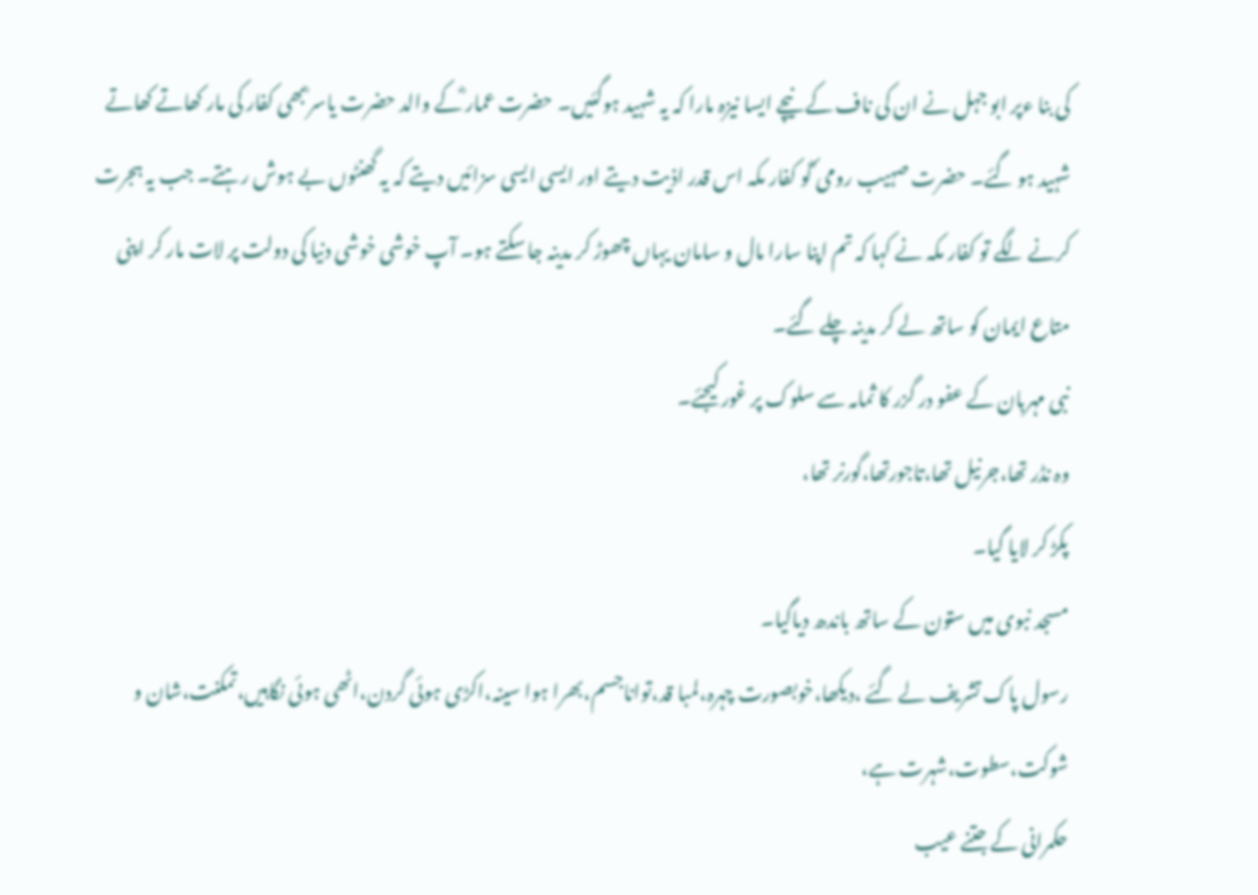کی بنا ءپر ابو جہل نے ان کی ناف کے نیچے ایسا نیزہ مارا کہ یہ شہید ہوگئیں۔ حضرت عمار ؓکے والد حضرت یاسر ؓبھی کفار کی مار کھاتے کھاتے شہید ہو گئے۔ حضرت صہیب رومی ؓکو کفار مکہ اس قدر اذیت دیتے اور ایسی ایسی سزائیں دیتے کہ یہ گھنٹوں بے ہوش رہتے۔ جب یہ ہجرت کرنے لگے تو کفار مکہ نے کہا کہ تم اپنا سارا مال و سامان یہاں چھوڑ کر مدینہ جا سکتے ہو۔ آپ خوشی خوشی دنیا کی دولت پر لات مار کر اپنی متاع ایمان کو ساتھ لے کر مدینہ چلے گئے۔
نبی مہربان کے عفو در گزر کا ثمامہ سے سلوک پر غور کیجئے۔
وہ نڈر تھا،جرنیل تھا،تاجورتھا،گورنر تھا،
پکڑ کر لایا گیا۔
مسجد نبوی میں ستون کے ساتھ باندھ دیاگیا۔
رسول پاک تشریف لے گئے ،دیکھا،خوبصورت چہرہ،لمبا قد،تواناجسم،بھرا ہوا سینہ،اکڑی ہوئی گردن،اٹھی ہوئی نگاہیں،تمکنت،شان و شوکت،سطوت،شہرت ہے،
حکمرانی کے جتنے عیب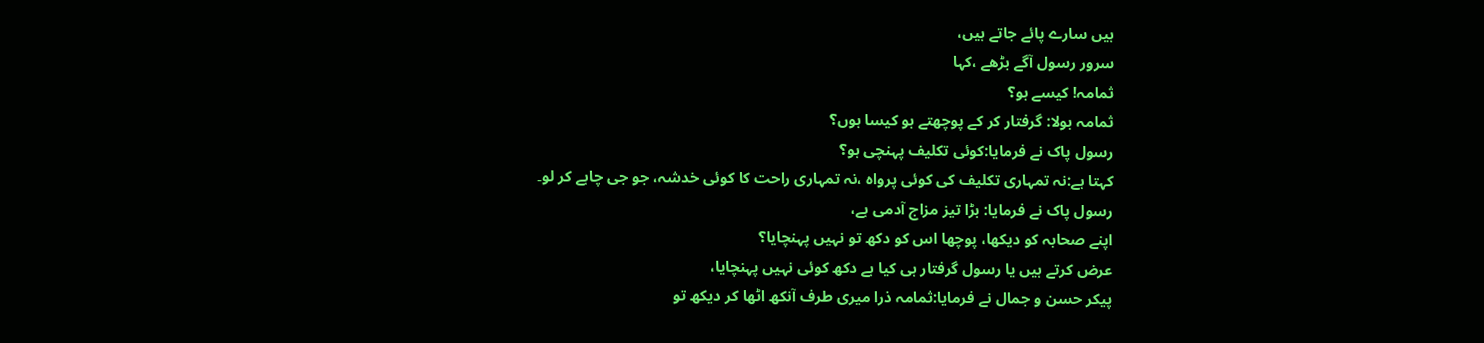ہیں سارے پائے جاتے ہیں،
سرور رسول آگے بڑھے ،کہا
ثمامہ! کیسے ہو؟
ثمامہ بولا: گرفتار کر کے پوچھتے ہو کیسا ہوں؟
رسول پاک نے فرمایا:کوئی تکلیف پہنچی ہو؟
کہتا ہے:نہ تمہاری تکلیف کی کوئی پرواہ ،نہ تمہاری راحت کا کوئی خدشہ، جو جی چاہے کر لو۔
رسول پاک نے فرمایا: بڑا تیز مزاج آدمی ہے،
اپنے صحابہ کو دیکھا، پوچھا اس کو دکھ تو نہیں پہنچایا؟
عرض کرتے ہیں یا رسول گرفتار ہی کیا ہے دکھ کوئی نہیں پہنچایا،
پیکر حسن و جمال نے فرمایا:ثمامہ ذرا میری طرف آنکھ اٹھا کر دیکھ تو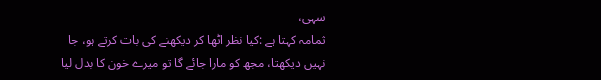سہی،
ثمامہ کہتا ہے :کیا نظر اٹھا کر دیکھنے کی بات کرتے ہو، جا نہیں دیکھتا، مجھ کو مارا جائے گا تو میرے خون کا بدل لیا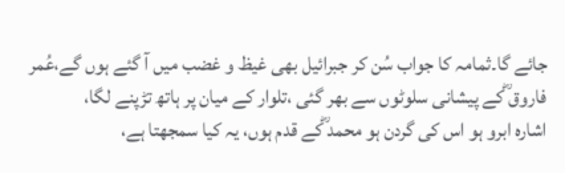جائے گا۔ثمامہ کا جواب سُن کر جبرائیل بھی غیظ و غضب میں آ گئے ہوں گے،عُمر فاروق ؓکے پیشانی سلوٹوں سے بھر گئی ،تلوار کے میان پر ہاتھ تڑپنے لگا،
اشارہ ابرو ہو اس کی گردن ہو محمد ؓکے قدم ہوں، یہ کیا سمجھتا ہے،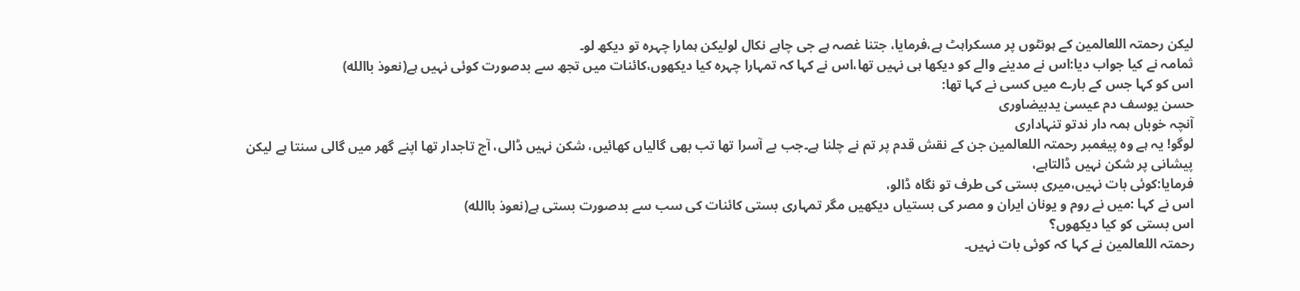لیکن رحمتہ اللعالمین کے ہونٹوں پر مسکراہٹ ہے،فرمایا، جتنا غصہ ہے جی چاہے نکال لولیکن ہمارا چہرہ تو دیکھ لو۔
ثمامہ نے کیا جواب دیا:اس نے مدینے والے کو دیکھا ہی نہیں تھا،اس نے کہا کہ تمہارا چہرہ کیا دیکھوں،کائنات میں تجھ سے بدصورت کوئی نہیں ہے(نعوذ باالله)
اس کو کہا جس کے بارے میں کسی نے کہا تھا:
حسن یوسف دم عیسیٰ یدبیضاوری
آنچہ خوباں ہمہ دار ندتو تنہاداری
لوگو! یہ ہے وہ پیغمبر رحمتہ اللعالمین جن کے نقش قدم پر تم نے چلنا ہے۔جب بے آسرا تھا تب بھی گالیاں کھائیں، شکن نہیں ڈالی، آج تاجدار تھا اپنے گھر میں گالی سنتا ہے لیکن پیشانی پر شکن نہیں ڈالتاہے،
فرمایا:کوئی بات نہیں،میری بستی کی طرف تو نگاہ ڈالو،
اس نے کہا :میں نے روم و یونان ایران و مصر کی بستیاں دیکھیں مگر تمہاری بستی کائنات کی سب سے بدصورت بستی ہے(نعوذ باالله)
اس بستی کو کیا دیکھوں؟
رحمتہ اللعالمین نے کہا کہ کوئی بات نہیں۔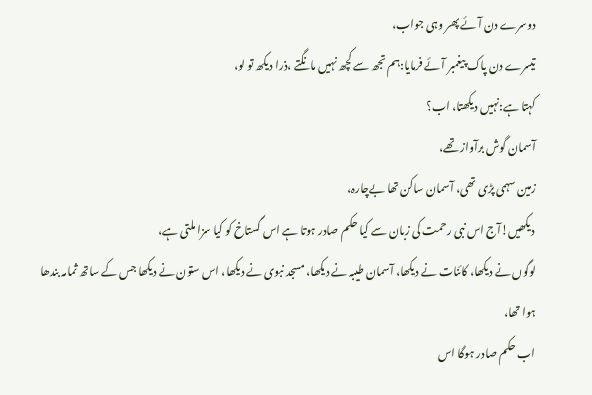دوسرے دن آئے پھر وہی جواب،
تیسرے دن پاک پیغمبر آئے فرمایا:ہم تجھ سے کچھ نہیں مانگتے ،ذرا دیکھ تو لو،
کہتا ہے:نہیں دیکھتا، اب؟
آسمان گوش برآواز تھے،
زمین سہمی پڑی تھی، آسمان ساکن تھا بےچارہ،
دیکھیں!آج اس نبی رحمت کی زبان سے کیا حکم صادر ہوتا ہے اس گستاخ کو کیا سزا ملتی ہے،
لوگوں نے دیکھا، کائنات نے دیکھا، آسمان طیبہ نے دیکھا، مسجد نبوی نے دیکھا، اس ستون نے دیکھا جس کے ساتھ ثمامہ بندھا ہوا تھا،
اب حکم صادر ہوگا اس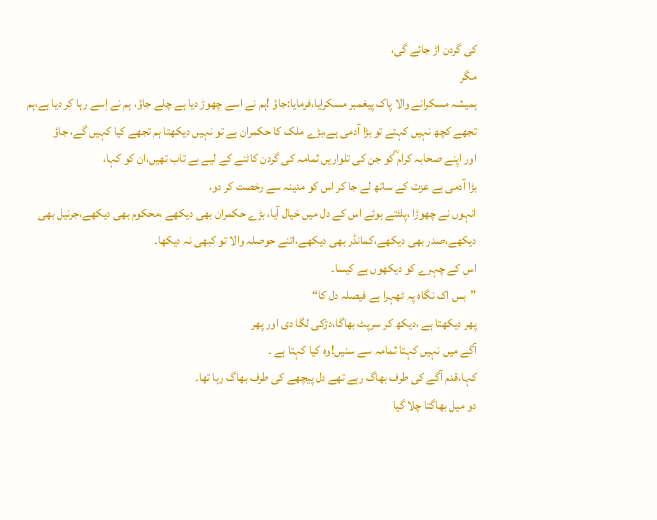کی گردن اڑ جائے گی،
مگر
ہمیشہ مسکرانے والا پاک پیغمبر مسکرایا،فرمایا:جاؤ !ہم نے اسے چھوڑ دیا ہے چلے جاؤ، ہم نے اِسے رہا کر دیا ہے،ہم تجھے کچھ نہیں کہتے تو بڑا آدمی ہے،بڑے ملک کا حکمران ہے تو نہیں دیکھتا ہم تجھے کیا کہیں گے، جاؤ
اور اپنے صحابہ کرام ؓکو جن کی تلواریں ثمامہ کی گردن کاٹنے کے لیے بے تاب تھیں،ان کو کہا،
بڑا آدمی ہے عزت کے ساتھ لے جا کر اس کو مدینہ سے رخصت کر دو،
انہوں نے چھوڑا ،پلٹتے ہوئے اس کے دل میں خیال آیا، بڑے حکمران بھی دیکھے ،محکوم بھی دیکھے،جرنیل بھی دیکھے،صدر بھی دیکھے،کمانڈر بھی دیکھے،اتنے حوصلہ والا تو کبھی نہ دیکھا۔
اس کے چہرے کو دیکھوں ہے کیسا۔
”بس اک نگاہ پہ ٹھہرا ہے فیصلہ دل کا“
پھر دیکھتا ہے ،دیکھ کر سرپٹ بھاگا،دڑکی لگا دی اور پھر
آگے میں نہیں کہتا ثمامہ سے سنیں!وہ کیا کہتا ہے ۔
کہا،قدم آگے کی طرف بھاگ رہے تھے دل پیچھے کی طرف بھاگ رہا تھا۔
دو میل بھاگتا چلا گیا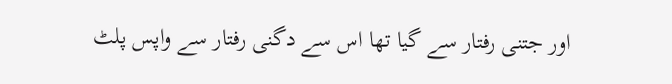اور جتنی رفتار سے گیا تھا اس سے دگنی رفتار سے واپس پلٹ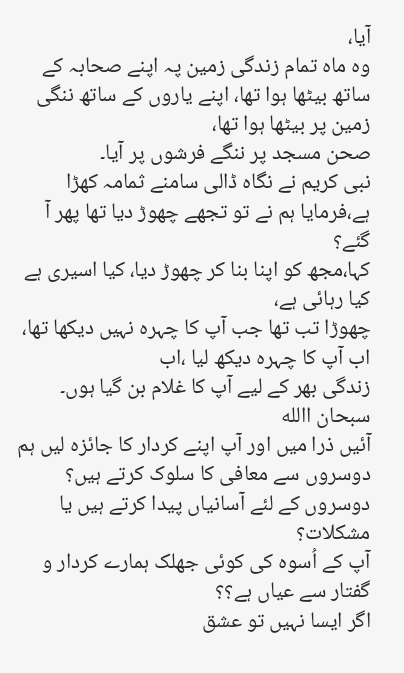آیا،
وہ ماہ تمام زندگی زمین پہ اپنے صحابہ کے ساتھ بیٹھا ہوا تھا، اپنے یاروں کے ساتھ ننگی زمین پر بیٹھا ہوا تھا،
صحن مسجد پر ننگے فرشوں پر آیا۔
نبی کریم نے نگاہ ڈالی سامنے ثمامہ کھڑا ہے،فرمایا ہم نے تو تجھے چھوڑ دیا تھا پھر آ گئے؟
کہا،مجھ کو اپنا بنا کر چھوڑ دیا، کیا اسیری ہے کیا رہائی ہے،
چھوڑا تب تھا جب آپ کا چہرہ نہیں دیکھا تھا، اب آپ کا چہرہ دیکھ لیا ،اب
زندگی بھر کے لیے آپ کا غلام بن گیا ہوں۔
سبحان االله
آئیں ذرا میں اور آپ اپنے کردار کا جائزہ لیں ہم دوسروں سے معافی کا سلوک کرتے ہیں؟
دوسروں کے لئے آسانیاں پیدا کرتے ہیں یا مشکلات؟
آپ کے اُسوہ کی کوئی جھلک ہمارے کردار و گفتار سے عیاں ہے؟؟
اگر ایسا نہیں تو عشق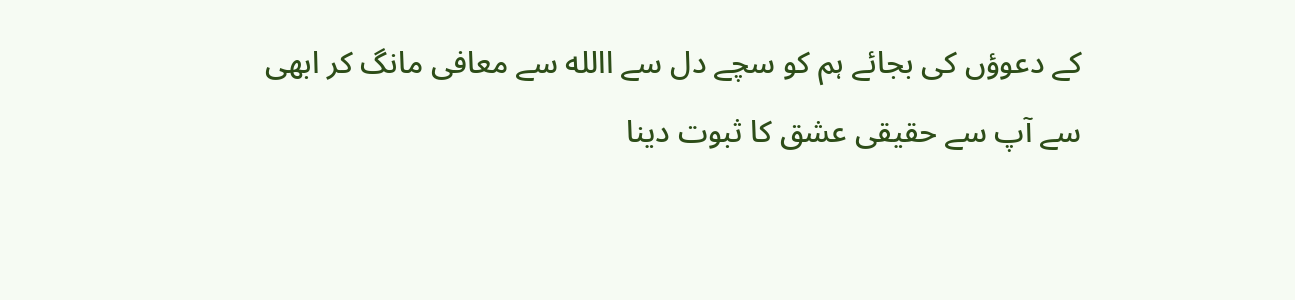کے دعوؤں کی بجائے ہم کو سچے دل سے االله سے معافی مانگ کر ابھی سے آپ سے حقیقی عشق کا ثبوت دینا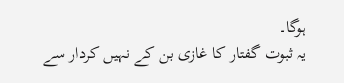ہوگا۔
یہ ثبوت گفتار کا غازی بن کے نہیں کردار سے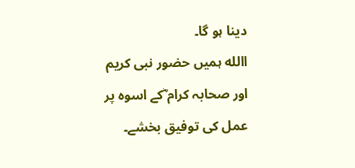دینا ہو گا۔
االله ہمیں حضور نبی کریم اور صحابہ کرام ؓکے اسوہ پر عمل کی توفیق بخشے۔